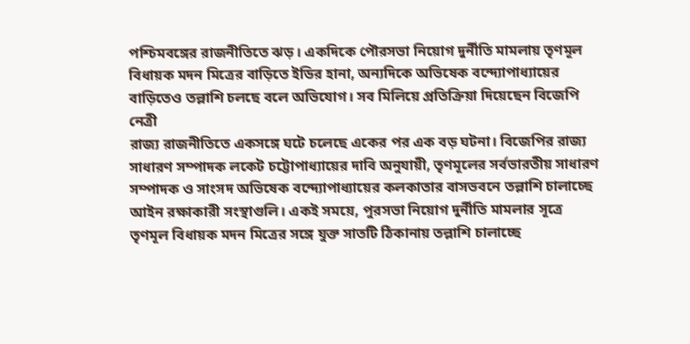পশ্চিমবঙ্গের রাজনীতিতে ঝড়। একদিকে পৌরসভা নিয়োগ দুর্নীতি মামলায় তৃণমূল বিধায়ক মদন মিত্রের বাড়িতে ইডির হানা, অন্যদিকে অভিষেক বন্দ্যোপাধ্যায়ের বাড়িতেও তল্লাশি চলছে বলে অভিযোগ। সব মিলিয়ে প্রতিক্রিয়া দিয়েছেন বিজেপি নেত্রী
রাজ্য রাজনীতিতে একসঙ্গে ঘটে চলেছে একের পর এক বড় ঘটনা। বিজেপির রাজ্য সাধারণ সম্পাদক লকেট চট্টোপাধ্যায়ের দাবি অনুযায়ী, তৃণমূলের সর্বভারতীয় সাধারণ সম্পাদক ও সাংসদ অভিষেক বন্দ্যোপাধ্যায়ের কলকাতার বাসভবনে তল্লাশি চালাচ্ছে আইন রক্ষাকারী সংস্থাগুলি। একই সময়ে, পুরসভা নিয়োগ দুর্নীতি মামলার সূত্রে তৃণমূল বিধায়ক মদন মিত্রের সঙ্গে যুক্ত সাতটি ঠিকানায় তল্লাশি চালাচ্ছে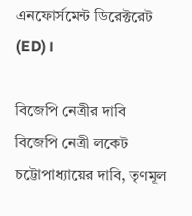এনফোর্সমেন্ট ডিরেক্টরেট (ED)।

বিজেপি নেত্রীর দাবি
বিজেপি নেত্রী লকেট চট্টোপাধ্যায়ের দাবি, তৃণমূল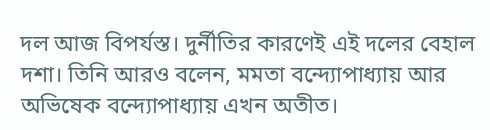দল আজ বিপর্যস্ত। দুর্নীতির কারণেই এই দলের বেহাল দশা। তিনি আরও বলেন, মমতা বন্দ্যোপাধ্যায় আর অভিষেক বন্দ্যোপাধ্যায় এখন অতীত।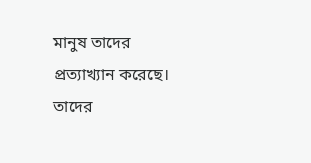মানুষ তাদের প্রত্যাখ্যান করেছে। তাদের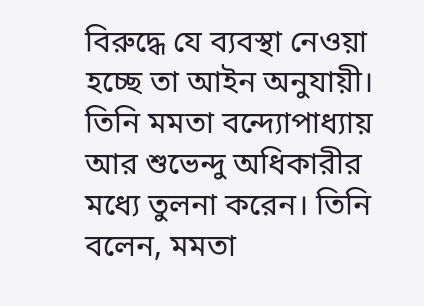বিরুদ্ধে যে ব্যবস্থা নেওয়া হচ্ছে তা আইন অনুযায়ী। তিনি মমতা বন্দ্যোপাধ্যায় আর শুভেন্দু অধিকারীর মধ্যে তুলনা করেন। তিনি বলেন, মমতা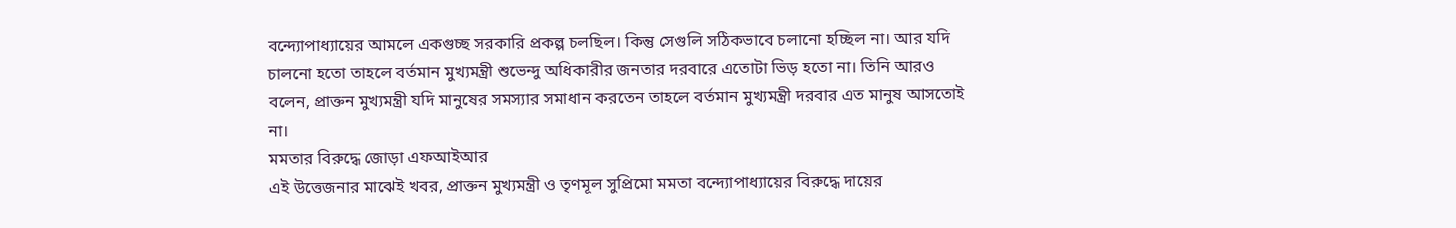বন্দ্যোপাধ্যায়ের আমলে একগুচ্ছ সরকারি প্রকল্প চলছিল। কিন্তু সেগুলি সঠিকভাবে চলানো হচ্ছিল না। আর যদি চালনো হতো তাহলে বর্তমান মুখ্যমন্ত্রী শুভেন্দু অধিকারীর জনতার দরবারে এতোটা ভিড় হতো না। তিনি আরও বলেন, প্রাক্তন মুখ্যমন্ত্রী যদি মানুষের সমস্যার সমাধান করতেন তাহলে বর্তমান মুখ্যমন্ত্রী দরবার এত মানুষ আসতোই না।
মমতার বিরুদ্ধে জোড়া এফআইআর
এই উত্তেজনার মাঝেই খবর, প্রাক্তন মুখ্যমন্ত্রী ও তৃণমূল সুপ্রিমো মমতা বন্দ্যোপাধ্যায়ের বিরুদ্ধে দায়ের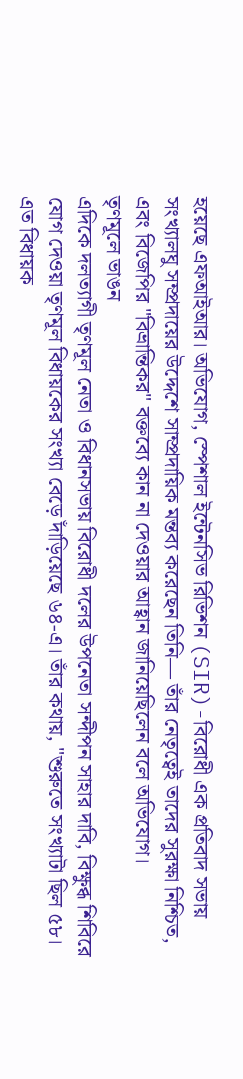হয়েছে এফআইআর। অভিযোগ, স্পেশাল ইন্টেনসিভ রিভিশন (SIR)-বিরোধী এক প্রতিবাদ সভায় সংখ্যালঘু সম্প্রদায়ের উদ্দেশে সাম্প্রদায়িক মন্তব্য করেছেন তিনি— তাঁর নেতৃত্বেই তাদের সুরক্ষা নিশ্চিত, এবং বিজেপির "বিভ্রান্তিকর" বক্তব্যে কান না দেওয়ার আহ্বান জানিয়েছিলেন বলে অভিযোগ।
তৃণমূলে ভাঙন
এদিকে দলত্যাগী তৃণমূল নেতা ও বিধানসভায় বিরোধী দলের উপনেতা সন্দীপন সাহার দাবি, বিক্ষুব্ধ শিবিরে যোগ দেওয়া তৃণমূল বিধায়কের সংখ্যা বেড়ে দাঁড়িয়েছে ৬৪-এ। তাঁর কথায়, "শুরুতে সংখ্যাটা ছিল ৫৮। এত বিধায়ক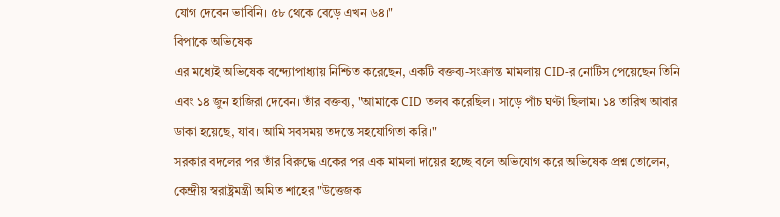যোগ দেবেন ভাবিনি। ৫৮ থেকে বেড়ে এখন ৬৪।"
বিপাকে অভিষেক
এর মধ্যেই অভিষেক বন্দ্যোপাধ্যায় নিশ্চিত করেছেন, একটি বক্তব্য-সংক্রান্ত মামলায় CID-র নোটিস পেয়েছেন তিনি এবং ১৪ জুন হাজিরা দেবেন। তাঁর বক্তব্য, "আমাকে CID তলব করেছিল। সাড়ে পাঁচ ঘণ্টা ছিলাম। ১৪ তারিখ আবার ডাকা হয়েছে, যাব। আমি সবসময় তদন্তে সহযোগিতা করি।"
সরকার বদলের পর তাঁর বিরুদ্ধে একের পর এক মামলা দায়ের হচ্ছে বলে অভিযোগ করে অভিষেক প্রশ্ন তোলেন, কেন্দ্রীয় স্বরাষ্ট্রমন্ত্রী অমিত শাহের "উত্তেজক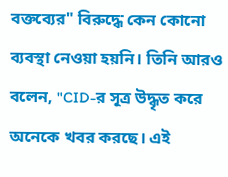বক্তব্যের" বিরুদ্ধে কেন কোনো ব্যবস্থা নেওয়া হয়নি। তিনি আরও বলেন, "CID-র সূত্র উদ্ধৃত করে অনেকে খবর করছে। এই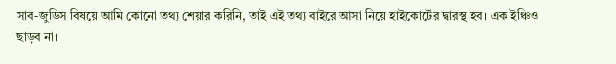সাব-জুডিস বিষয়ে আমি কোনো তথ্য শেয়ার করিনি, তাই এই তথ্য বাইরে আসা নিয়ে হাইকোর্টের দ্বারস্থ হব। এক ইঞ্চিও ছাড়ব না।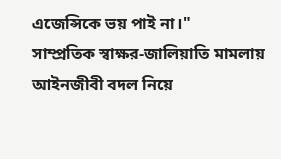এজেন্সিকে ভয় পাই না।"
সাম্প্রতিক স্বাক্ষর-জালিয়াতি মামলায় আইনজীবী বদল নিয়ে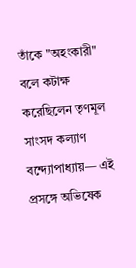তাঁকে "অহংকারী" বলে কটাক্ষ করেছিলেন তৃণমূল সাংসদ কল্যাণ বন্দ্যোপাধ্যায়— এই প্রসঙ্গে অভিষেক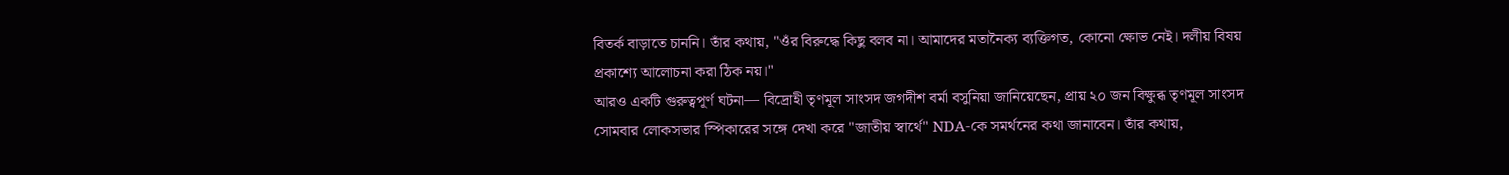বিতর্ক বাড়াতে চাননি। তাঁর কথায়, "ওঁর বিরুদ্ধে কিছু বলব না। আমাদের মতানৈক্য ব্যক্তিগত, কোনো ক্ষোভ নেই। দলীয় বিষয় প্রকাশ্যে আলোচনা করা ঠিক নয়।"
আরও একটি গুরুত্বপূর্ণ ঘটনা— বিদ্রোহী তৃণমূল সাংসদ জগদীশ বর্মা বসুনিয়া জানিয়েছেন, প্রায় ২০ জন বিক্ষুব্ধ তৃণমূল সাংসদ সোমবার লোকসভার স্পিকারের সঙ্গে দেখা করে "জাতীয় স্বার্থে" NDA-কে সমর্থনের কথা জানাবেন। তাঁর কথায়,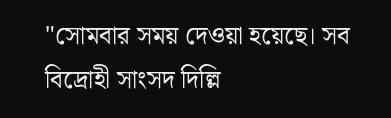"সোমবার সময় দেওয়া হয়েছে। সব বিদ্রোহী সাংসদ দিল্লি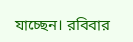যাচ্ছেন। রবিবার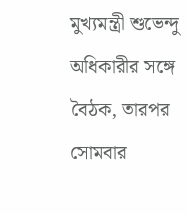মুখ্যমন্ত্রী শুভেন্দু অধিকারীর সঙ্গে বৈঠক, তারপর সোমবার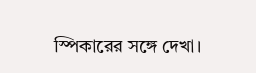স্পিকারের সঙ্গে দেখা।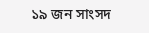১৯ জন সাংসদ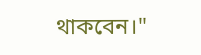থাকবেন।"